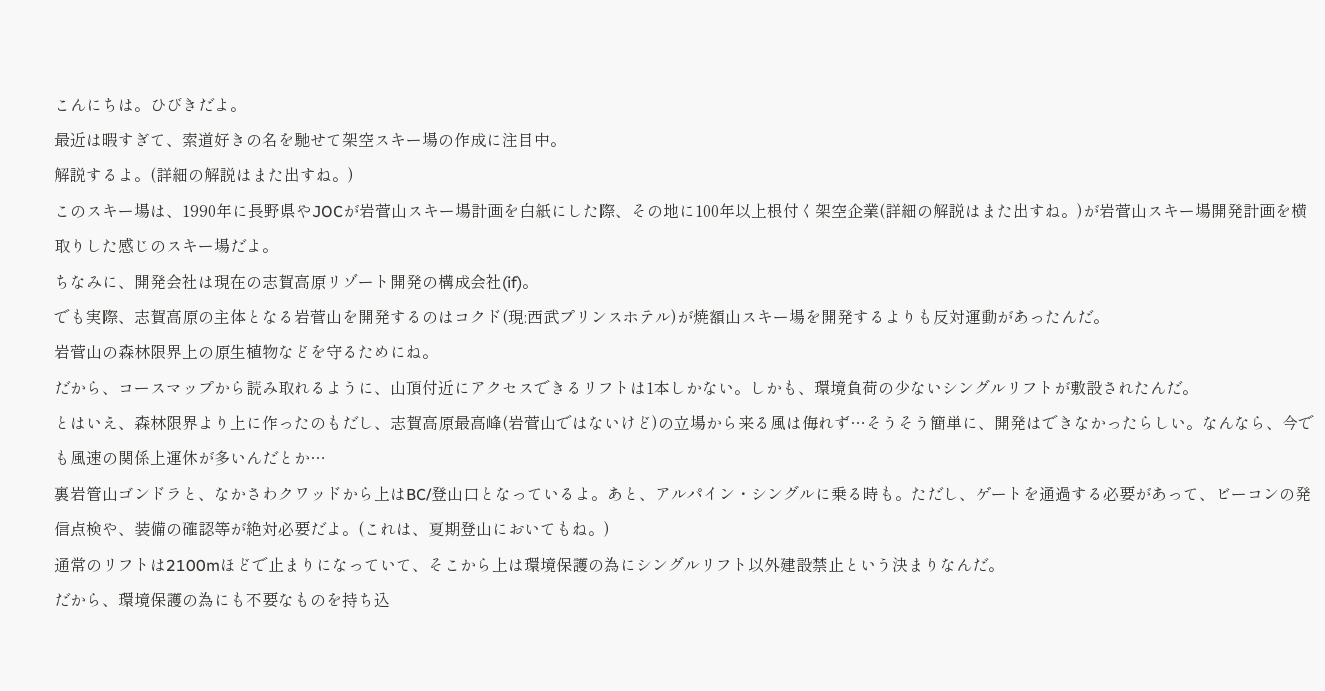こんにちは。ひびきだよ。
最近は暇すぎて、索道好きの名を馳せて架空スキー場の作成に注目中。
解説するよ。(詳細の解説はまた出すね。)
このスキー場は、1990年に長野県やJOCが岩菅山スキー場計画を白紙にした際、その地に100年以上根付く架空企業(詳細の解説はまた出すね。)が岩菅山スキー場開発計画を横取りした感じのスキー場だよ。
ちなみに、開発会社は現在の志賀高原リゾート開発の構成会社(if)。
でも実際、志賀高原の主体となる岩菅山を開発するのはコクド(現:西武プリンスホテル)が焼額山スキー場を開発するよりも反対運動があったんだ。
岩菅山の森林限界上の原生植物などを守るためにね。
だから、コースマップから読み取れるように、山頂付近にアクセスできるリフトは1本しかない。しかも、環境負荷の少ないシングルリフトが敷設されたんだ。
とはいえ、森林限界より上に作ったのもだし、志賀高原最高峰(岩菅山ではないけど)の立場から来る風は侮れず…そうそう簡単に、開発はできなかったらしい。なんなら、今でも風速の関係上運休が多いんだとか…
裏岩管山ゴンドラと、なかさわクワッドから上はBC/登山口となっているよ。あと、アルパイン・シングルに乗る時も。ただし、ゲートを通過する必要があって、ビーコンの発信点検や、装備の確認等が絶対必要だよ。(これは、夏期登山においてもね。)
通常のリフトは2100mほどで止まりになっていて、そこから上は環境保護の為にシングルリフト以外建設禁止という決まりなんだ。
だから、環境保護の為にも不要なものを持ち込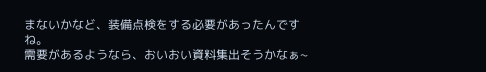まないかなど、装備点検をする必要があったんですね。
需要があるようなら、おいおい資料集出そうかなぁ~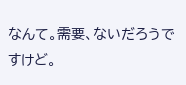なんて。需要、ないだろうですけど。